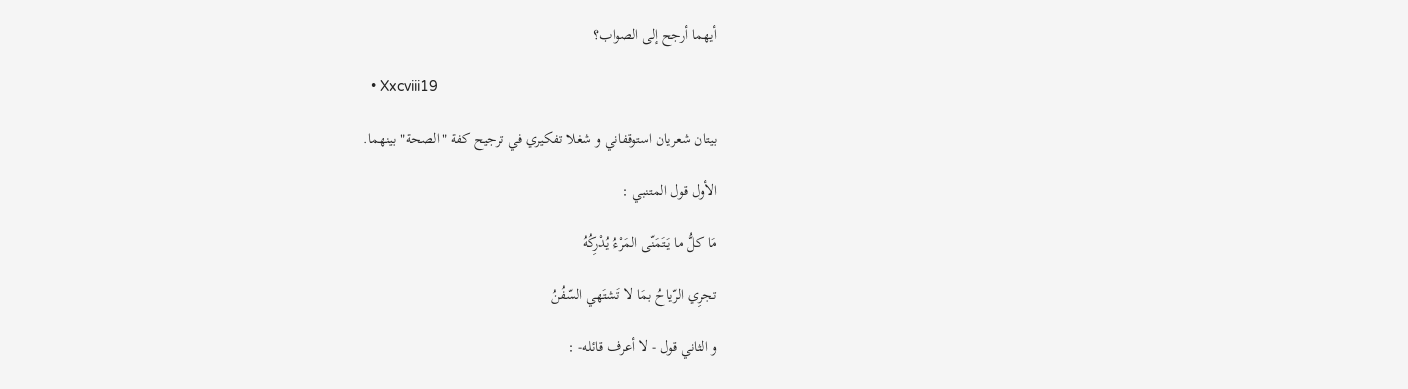أيهما أرجح إلى الصواب؟

  • Xxcviii19

بيتان شعريان استوقفاني و شغلا تفكيري في ترجيح كفة "الصحة" بينهما.

الأول قول المتنبي :

مَا كلُّ ما يَتَمَنّى المَرْءُ يُدْرِكُهُ

تجرِي الرّياحُ بمَا لا تَشتَهي السّفُنُ

و الثاني قول - لا أعرف قائله- :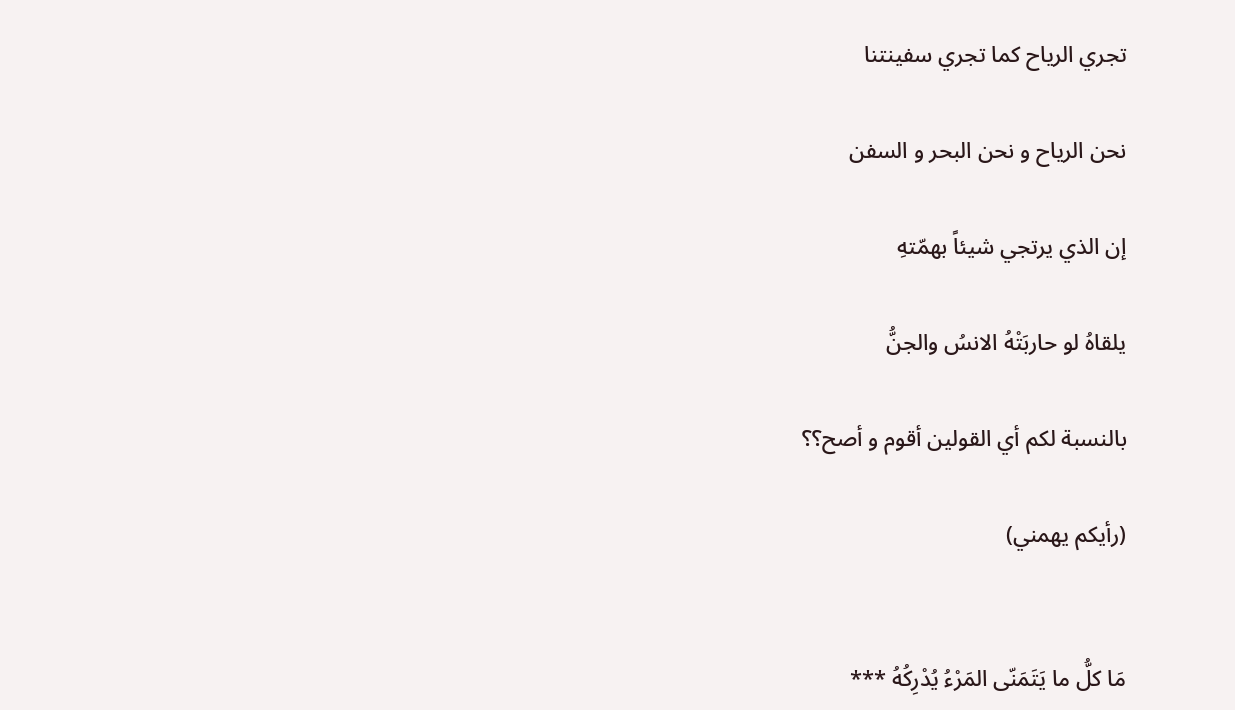تجري الرياح كما تجري سفينتنا

نحن الرياح و نحن البحر و السفن

إن الذي يرتجي شيئاً بهمّتهِ

يلقاهُ لو حاربَتْهُ الانسُ والجنُّ

بالنسبة لكم أي القولين أقوم و أصح؟؟

(رأيكم يهمني)


مَا كلُّ ما يَتَمَنّى المَرْءُ يُدْرِكُهُ ***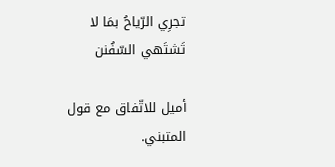تجرِي الرّياحُ بمَا لا تَشتَهي السّفُنن

أميل للاتّفاق مع قول المتبني.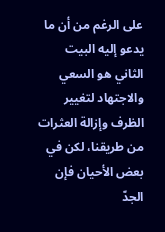على الرغم من أن ما يدعو إليه البيت الثاني هو السعي والاجتهاد لتغيير الظرف وإزالة العثرات من طريقنا، لكن في بعض الأحيان فإن الجدّ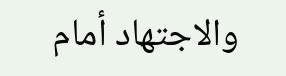والاجتهاد أمام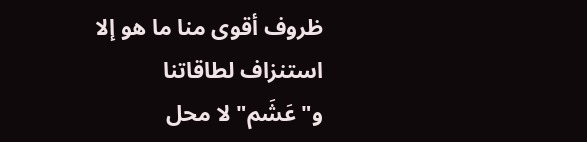ظروف أقوى منا ما هو إلا استنزاف لطاقاتنا و"عَشَم" لا محل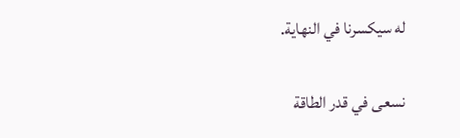له سيكسرنا في النهاية.

نسعى في قدر الطاقة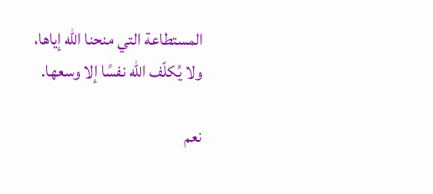المستطاعة التي منحنا الله إياها، ولا يُكلّف الله نفسًا إلا وسعها.

نعم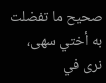صحيح ما تفضلت به أختي سهى، نرى في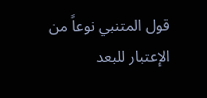قول المتنبي نوعاً من الإعتبار للبعد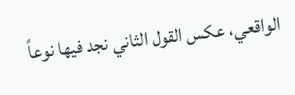الواقعي، عكس القول الثاني نجد فيها نوعاً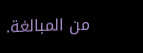من المبالغة.